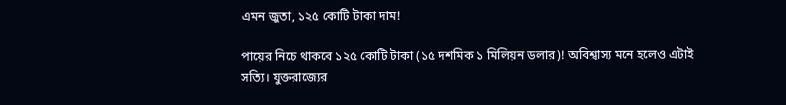এমন জুতা, ১২৫ কোটি টাকা দাম!

পায়ের নিচে থাকবে ১২৫ কোটি টাকা (১৫ দশমিক ১ মিলিয়ন ডলার)! অবিশ্বাস্য মনে হলেও এটাই সত্যি। যুক্তরাজ্যের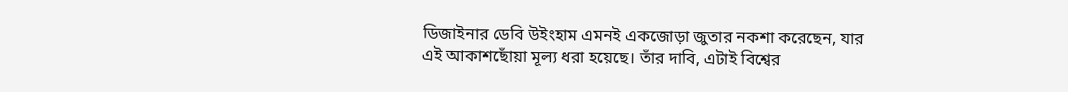ডিজাইনার ডেবি উইংহাম এমনই একজোড়া জুতার নকশা করেছেন, যার এই আকাশছোঁয়া মূল্য ধরা হয়েছে। তাঁর দাবি, এটাই বিশ্বের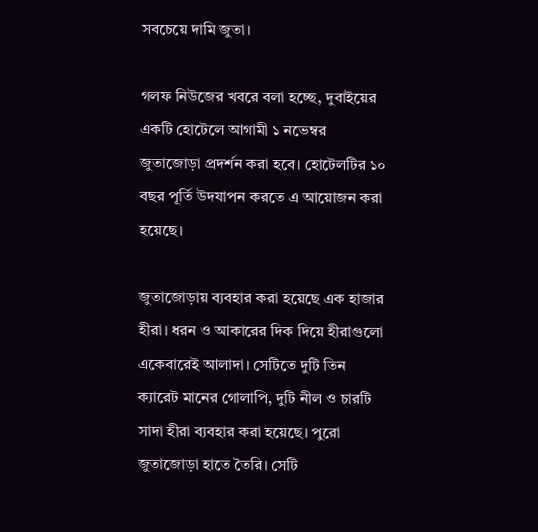সবচেয়ে দামি জুতা।

গলফ নিউজের খবরে বলা হচ্ছে, দুবাইয়ের একটি হোটেলে আগামী ১ নভেম্বর জুতাজোড়া প্রদর্শন করা হবে। হোটেলটির ১০ বছর পূর্তি উদযাপন করতে এ আয়োজন করা হয়েছে।

জুতাজোড়ায় ব্যবহার করা হয়েছে এক হাজার হীরা। ধরন ও আকারের দিক দিয়ে হীরাগুলো একেবারেই আলাদা। সেটিতে দুটি তিন ক্যারেট মানের গোলাপি, দুটি নীল ও চারটি সাদা হীরা ব্যবহার করা হয়েছে। পুরো জুতাজোড়া হাতে তৈরি। সেটি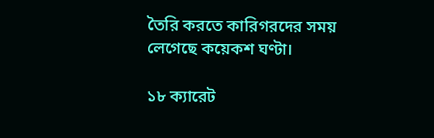তৈরি করতে কারিগরদের সময় লেগেছে কয়েকশ ঘণ্টা।

১৮ ক্যারেট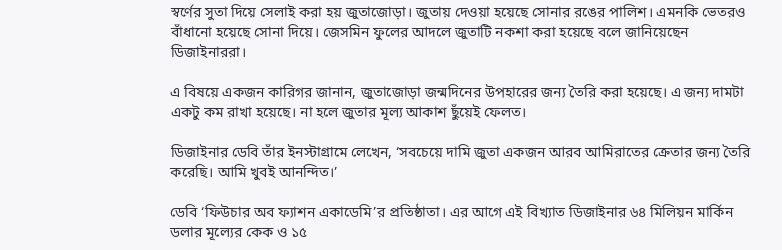স্বর্ণের সুতা দিয়ে সেলাই করা হয় জুতাজোড়া। জুতায় দেওয়া হয়েছে সোনার রঙের পালিশ। এমনকি ভেতরও বাঁধানো হয়েছে সোনা দিয়ে। জেসমিন ফুলের আদলে জুতাটি নকশা করা হয়েছে বলে জানিয়েছেন ডিজাইনাররা।

এ বিষয়ে একজন কারিগর জানান, জুতাজোড়া জন্মদিনের উপহারের জন্য তৈরি করা হয়েছে। এ জন্য দামটা একটু কম রাখা হয়েছে। না হলে জুতার মূল্য আকাশ ছুঁয়েই ফেলত।

ডিজাইনার ডেবি তাঁর ইনস্টাগ্রামে লেখেন, ‘সবচেয়ে দামি জুতা একজন আরব আমিরাতের ক্রেতার জন্য তৈরি করেছি। আমি খুবই আনন্দিত।’

ডেবি ‘ফিউচার অব ফ্যাশন একাডেমি’র প্রতিষ্ঠাতা। এর আগে এই বিখ্যাত ডিজাইনার ৬৪ মিলিয়ন মার্কিন ডলার মূল্যের কেক ও ১৫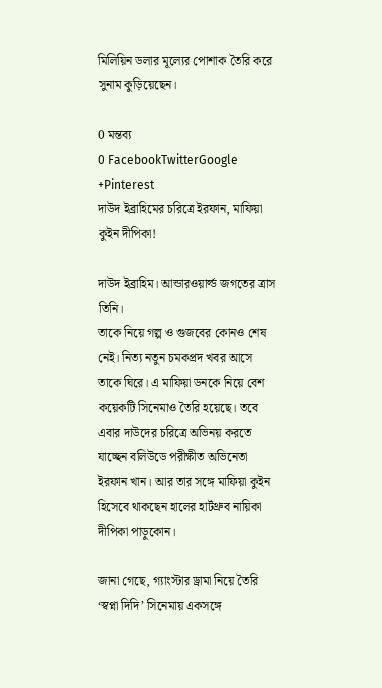মিলিয়িন ডলার মূল্যের পোশাক তৈরি করে সুনাম কুড়িয়েছেন।

0 মন্তব্য
0 FacebookTwitterGoogle +Pinterest
দাউদ ইব্রাহিমের চরিত্রে ইরফান, মাফিয়া কুইন দীপিকা!

দাউদ ইব্রাহিম। আন্ডারওয়ার্ল্ড জগতের ত্রাস তিনি।
তাকে নিয়ে গল্প ও গুজবের কোনও শেষ নেই। নিত্য নতুন চমকপ্রদ খবর আসে তাকে ঘিরে। এ মাফিয়া ডনকে নিয়ে বেশ কয়েকটি সিনেমাও তৈরি হয়েছে। তবে এবার দাউদের চরিত্রে অভিনয় করতে যাচ্ছেন বলিউডে পরীক্ষীত অভিনেতা ইরফান খান। আর তার সঙ্গে মাফিয়া কুইন হিসেবে থাকছেন হালের হার্টথ্রুব নায়িকা দীপিকা পাড়ুকোন।

জানা গেছে, গ্যাংস্টার ড্রামা নিয়ে তৈরি ‘স্বপ্না দিদি’ সিনেমায় একসঙ্গে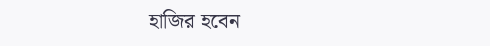হাজির হবেন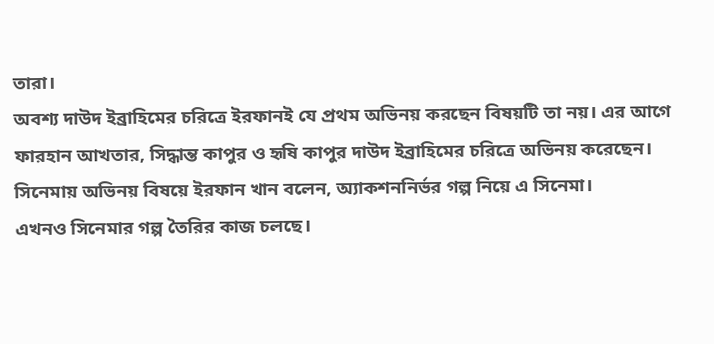তারা।
অবশ্য দাউদ ইব্রাহিমের চরিত্রে ইরফানই যে প্রথম অভিনয় করছেন বিষয়টি তা নয়। এর আগে ফারহান আখতার, সিদ্ধান্ত কাপুর ও হৃষি কাপুর দাউদ ইব্রাহিমের চরিত্রে অভিনয় করেছেন।
সিনেমায় অভিনয় বিষয়ে ইরফান খান বলেন, অ্যাকশননির্ভর গল্প নিয়ে এ সিনেমা।
এখনও সিনেমার গল্প তৈরির কাজ চলছে।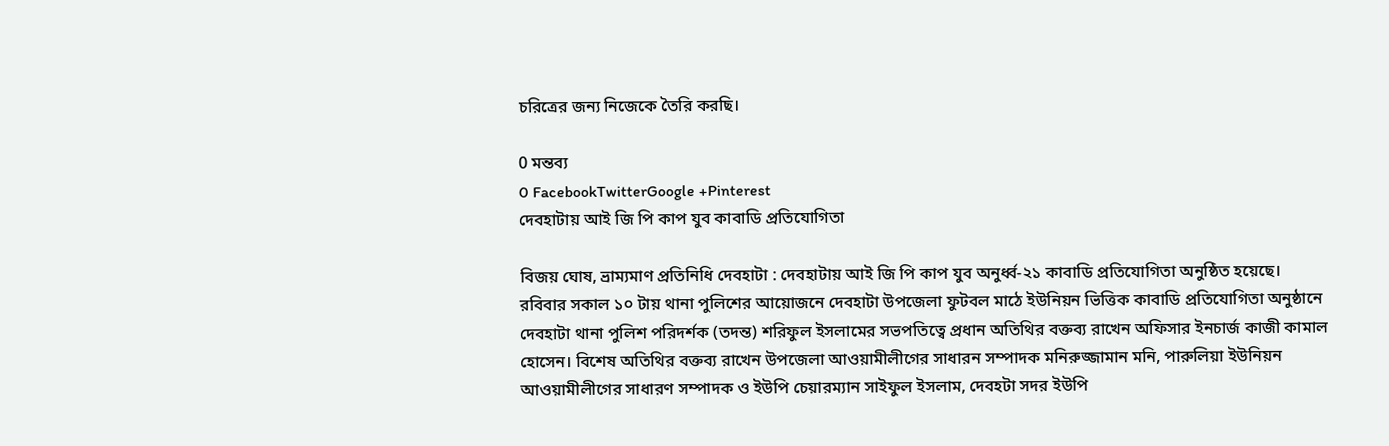চরিত্রের জন্য নিজেকে তৈরি করছি।

0 মন্তব্য
0 FacebookTwitterGoogle +Pinterest
দেবহাটায় আই জি পি কাপ যুব কাবাডি প্রতিযোগিতা

বিজয় ঘোষ, ভ্রাম্যমাণ প্রতিনিধি দেবহাটা : দেবহাটায় আই জি পি কাপ যুব অনুর্ধ্ব-২১ কাবাডি প্রতিযোগিতা অনুষ্ঠিত হয়েছে। রবিবার সকাল ১০ টায় থানা পুলিশের আয়োজনে দেবহাটা উপজেলা ফুটবল মাঠে ইউনিয়ন ভিত্তিক কাবাডি প্রতিযোগিতা অনুষ্ঠানে দেবহাটা থানা পুলিশ পরিদর্শক (তদন্ত) শরিফুল ইসলামের সভপতিত্বে প্রধান অতিথির বক্তব্য রাখেন অফিসার ইনচার্জ কাজী কামাল হোসেন। বিশেষ অতিথির বক্তব্য রাখেন উপজেলা আওয়ামীলীগের সাধারন সম্পাদক মনিরুজ্জামান মনি, পারুলিয়া ইউনিয়ন আওয়ামীলীগের সাধারণ সম্পাদক ও ইউপি চেয়ারম্যান সাইফুল ইসলাম, দেবহটা সদর ইউপি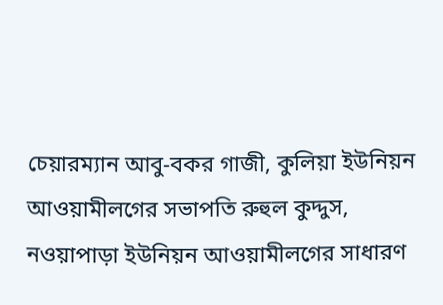চেয়ারম্যান আবু-বকর গাজী, কুলিয়া ইউনিয়ন আওয়ামীলগের সভাপতি রুহুল কুদ্দুস, নওয়াপাড়া ইউনিয়ন আওয়ামীলগের সাধারণ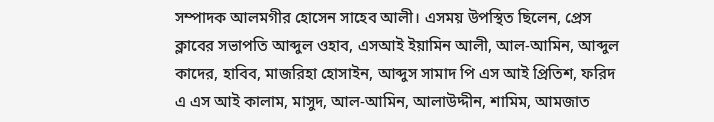সম্পাদক আলমগীর হোসেন সাহেব আলী। এসময় উপস্থিত ছিলেন, প্রেস ক্লাবের সভাপতি আব্দুল ওহাব, এসআই ইয়ামিন আলী, আল-আমিন, আব্দুল কাদের, হাবিব, মাজরিহা হোসাইন, আব্দুস সামাদ পি এস আই প্রিতিশ, ফরিদ এ এস আই কালাম, মাসুদ, আল-আমিন, আলাউদ্দীন, শামিম, আমজাত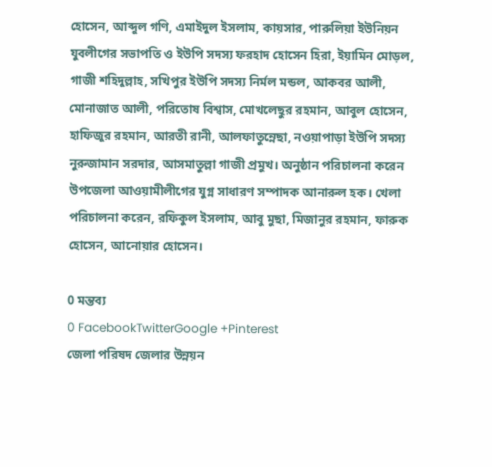হোসেন, আব্দুল গণি, এমাইদুল ইসলাম, কায়সার, পারুলিয়া ইউনিয়ন যুবলীগের সভাপতি ও ইউপি সদস্য ফরহাদ হোসেন হিরা, ইয়ামিন মোড়ল, গাজী শহিদুল্লাহ, সখিপুর ইউপি সদস্য নির্মল মন্ডল, আকবর আলী, মোনাজাত আলী, পরিতোষ বিশ্বাস, মোখলেছুর রহমান, আবুল হোসেন, হাফিজুর রহমান, আরতী রানী, আলফাতুন্নেছা, নওয়াপাড়া ইউপি সদস্য নুরুজামান সরদার, আসমাতুল্লা গাজী প্রমুখ। অনুষ্ঠান পরিচালনা করেন উপজেলা আওয়ামীলীগের যুগ্ন সাধারণ সম্পাদক আনারুল হক। খেলা পরিচালনা করেন, রফিকুল ইসলাম, আবু মুছা, মিজানুর রহমান, ফারুক হোসেন, আনোয়ার হোসেন।

0 মন্তব্য
0 FacebookTwitterGoogle +Pinterest
জেলা পরিষদ জেলার উন্নয়ন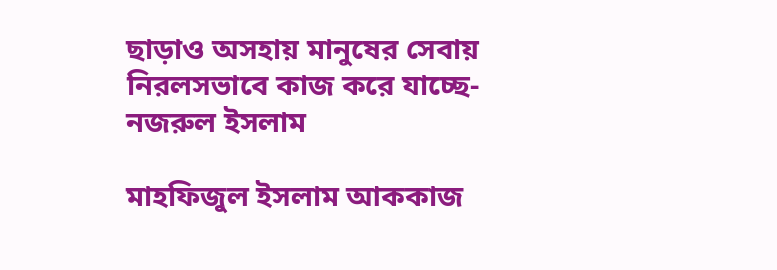ছাড়াও অসহায় মানুষের সেবায় নিরলসভাবে কাজ করে যাচ্ছে- নজরুল ইসলাম

মাহফিজুল ইসলাম আককাজ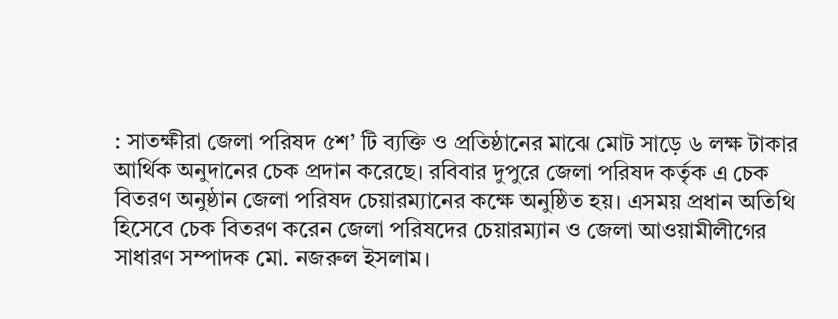: সাতক্ষীরা জেলা পরিষদ ৫শ’ টি ব্যক্তি ও প্রতিষ্ঠানের মাঝে মোট সাড়ে ৬ লক্ষ টাকার আর্থিক অনুদানের চেক প্রদান করেছে। রবিবার দুপুরে জেলা পরিষদ কর্তৃক এ চেক বিতরণ অনুষ্ঠান জেলা পরিষদ চেয়ারম্যানের কক্ষে অনুষ্ঠিত হয়। এসময় প্রধান অতিথি হিসেবে চেক বিতরণ করেন জেলা পরিষদের চেয়ারম্যান ও জেলা আওয়ামীলীগের সাধারণ সম্পাদক মো. নজরুল ইসলাম।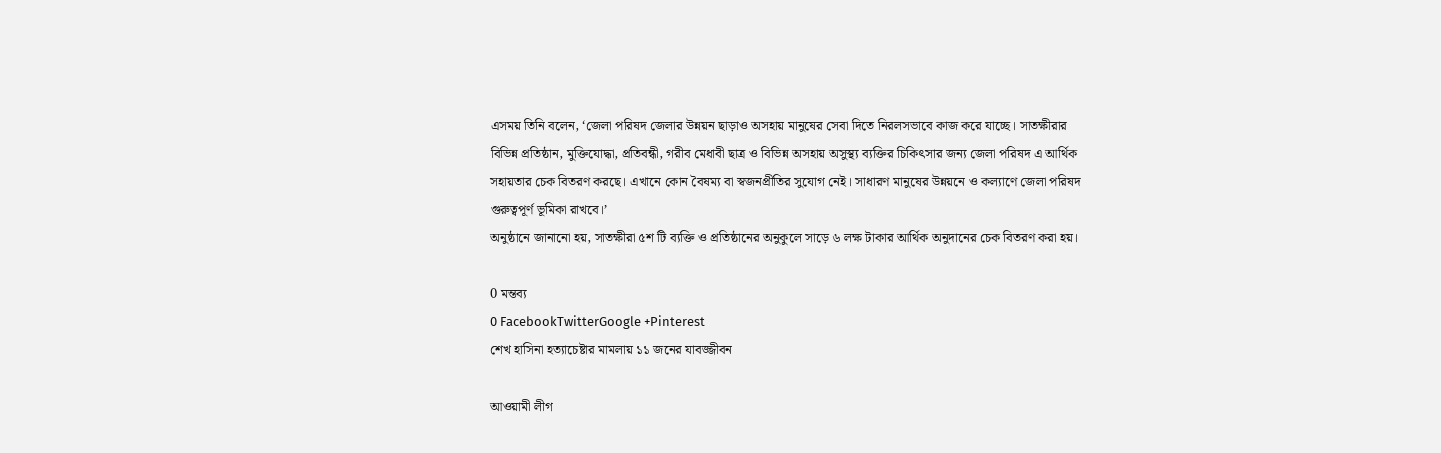এসময় তিনি বলেন, ‘জেলা পরিষদ জেলার উন্নয়ন ছাড়াও অসহায় মানুষের সেবা দিতে নিরলসভাবে কাজ করে যাচ্ছে। সাতক্ষীরার বিভিন্ন প্রতিষ্ঠান, মুক্তিযোদ্ধা, প্রতিবন্ধী, গরীব মেধাবী ছাত্র ও বিভিন্ন অসহায় অসুস্থ্য ব্যক্তির চিকিৎসার জন্য জেলা পরিষদ এ আর্থিক সহায়তার চেক বিতরণ করছে। এখানে কোন বৈষম্য বা স্বজনপ্রীতির সুযোগ নেই। সাধারণ মানুষের উন্নয়নে ও কল্যাণে জেলা পরিষদ গুরুত্বপূর্ণ ভূমিকা রাখবে।’
অনুষ্ঠানে জানানো হয়, সাতক্ষীরা ৫শ টি ব্যক্তি ও প্রতিষ্ঠানের অনুকুলে সাড়ে ৬ লক্ষ টাকার আর্থিক অনুদানের চেক বিতরণ করা হয়।

0 মন্তব্য
0 FacebookTwitterGoogle +Pinterest
শেখ হাসিনা হত্যাচেষ্টার মামলায় ১১ জনের যাবজ্জীবন

আওয়ামী লীগ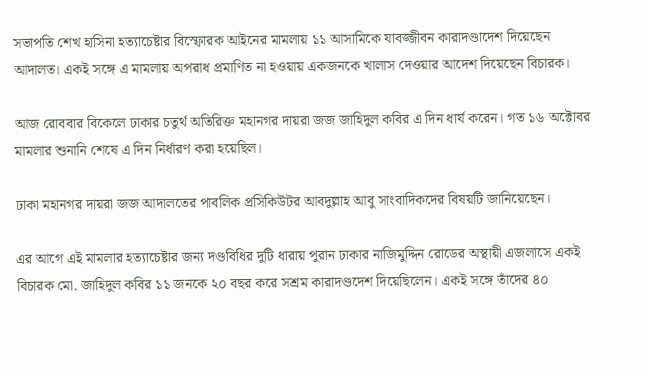সভাপতি শেখ হাসিনা হত্যাচেষ্টার বিস্ফোরক আইনের মামলায় ১১ আসামিকে যাবজ্জীবন কারাদণ্ডাদেশ দিয়েছেন আদালত। একই সঙ্গে এ মামলায় অপরাধ প্রমাণিত না হওয়ায় একজনকে খালাস দেওয়ার আদেশ দিয়েছেন বিচারক।

আজ রোববার বিকেলে ঢাকার চতুর্থ অতিরিক্ত মহানগর দায়রা জজ জাহিদুল কবির এ দিন ধার্য করেন। গত ১৬ অক্টোবর মামলার শুনানি শেষে এ দিন নির্ধারণ করা হয়েছিল।

ঢাকা মহানগর দায়রা জজ আদালতের পাবলিক প্রসিকিউটর আবদুল্লাহ আবু সাংবাদিকদের বিষয়টি জানিয়েছেন।

এর আগে এই মামলার হত্যাচেষ্টার জন্য দণ্ডবিধির দুটি ধারায় পুরান ঢাকার নাজিমুদ্দিন রোডের অস্থায়ী এজলাসে একই বিচারক মো. জাহিদুল কবির ১১ জনকে ২০ বছর করে সশ্রম কারাদণ্ডদেশ দিয়েছিলেন। একই সঙ্গে তাঁদের ৪০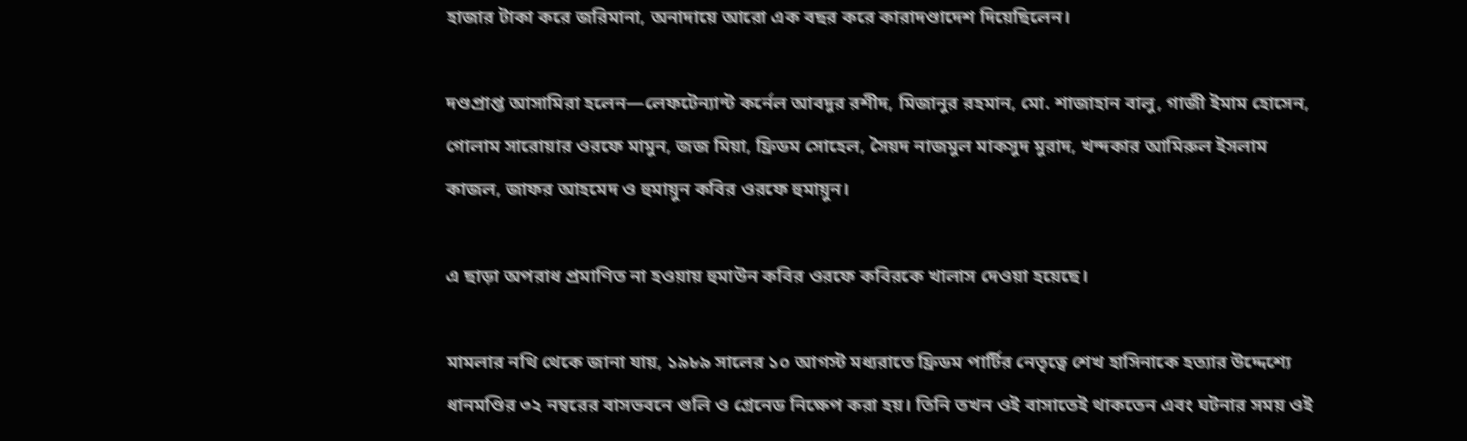হাজার টাকা করে জরিমানা, অনাদায়ে আরো এক বছর করে কারাদণ্ডাদেশ দিয়েছিলেন।

দণ্ডপ্রাপ্ত আসামিরা হলেন—লেফটেন্যান্ট কর্নেল আবদুর রশীদ, মিজানুর রহমান, মো. শাজাহান বালু, গাজী ইমাম হোসেন, গোলাম সারোয়ার ওরফে মামুন, জজ মিয়া, ফ্রিডম সোহেল, সৈয়দ নাজমুল মাকসুদ মুরাদ, খন্দকার আমিরুল ইসলাম কাজল, জাফর আহমেদ ও হুমায়ুন কবির ওরফে হুমায়ুন।

এ ছাড়া অপরাধ প্রমাণিত না হওয়ায় হুমাউন কবির ওরফে কবিরকে খালাস দেওয়া হয়েছে।

মামলার নথি থেকে জানা যায়, ১৯৮৯ সালের ১০ আগস্ট মধ্যরাতে ফ্রিডম পার্টির নেতৃত্বে শেখ হাসিনাকে হত্যার উদ্দেশ্যে ধানমণ্ডির ৩২ নম্বরের বাসভবনে গুলি ও গ্রেনেড নিক্ষেপ করা হয়। তিনি তখন ওই বাসাতেই থাকতেন এবং ঘটনার সময় ওই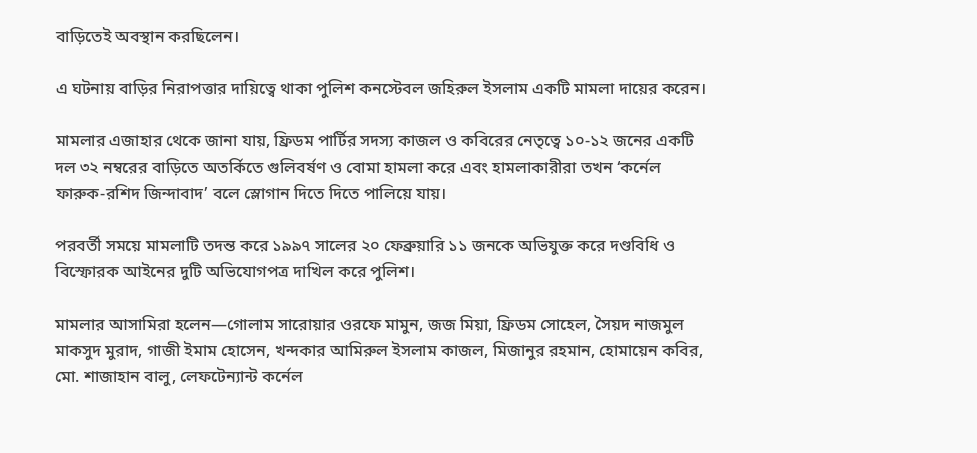বাড়িতেই অবস্থান করছিলেন।

এ ঘটনায় বাড়ির নিরাপত্তার দায়িত্বে থাকা পুলিশ কনস্টেবল জহিরুল ইসলাম একটি মামলা দায়ের করেন।

মামলার এজাহার থেকে জানা যায়, ফ্রিডম পার্টির সদস্য কাজল ও কবিরের নেতৃত্বে ১০-১২ জনের একটি দল ৩২ নম্বরের বাড়িতে অতর্কিতে গুলিবর্ষণ ও বোমা হামলা করে এবং হামলাকারীরা তখন ‘কর্নেল ফারুক-রশিদ জিন্দাবাদ’ বলে স্লোগান দিতে দিতে পালিয়ে যায়।

পরবর্তী সময়ে মামলাটি তদন্ত করে ১৯৯৭ সালের ২০ ফেব্রুয়ারি ১১ জনকে অভিযুক্ত করে দণ্ডবিধি ও বিস্ফোরক আইনের দুটি অভিযোগপত্র দাখিল করে পুলিশ।

মামলার আসামিরা হলেন—গোলাম সারোয়ার ওরফে মামুন, জজ মিয়া, ফ্রিডম সোহেল, সৈয়দ নাজমুল মাকসুদ মুরাদ, গাজী ইমাম হোসেন, খন্দকার আমিরুল ইসলাম কাজল, মিজানুর রহমান, হোমায়েন কবির, মো. শাজাহান বালু, লেফটেন্যান্ট কর্নেল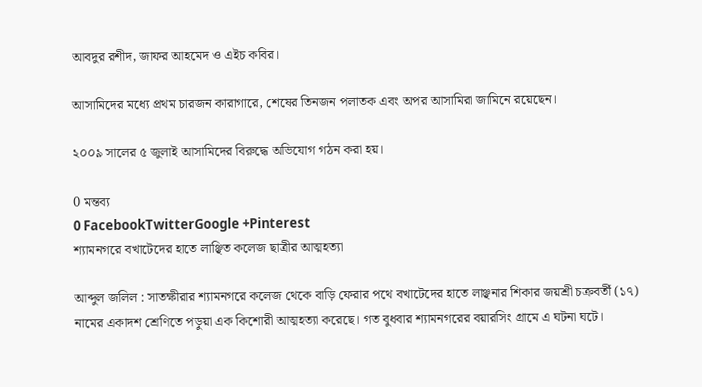আবদুর রশীদ, জাফর আহমেদ ও এইচ কবির।

আসামিদের মধ্যে প্রথম চারজন কারাগারে, শেষের তিনজন পলাতক এবং অপর আসামিরা জামিনে রয়েছেন।

২০০৯ সালের ৫ জুলাই আসামিদের বিরুদ্ধে অভিযোগ গঠন করা হয়।

0 মন্তব্য
0 FacebookTwitterGoogle +Pinterest
শ্যামনগরে বখাটেদের হাতে লাঞ্ছিত কলেজ ছাত্রীর আত্মহত্যা

আব্দুল জলিল : সাতক্ষীরার শ্যামনগরে কলেজ থেকে বাড়ি ফেরার পথে বখাটেদের হাতে লাঞ্ছনার শিকার জয়শ্রী চক্রবর্তী (১৭) নামের একাদশ শ্রেণিতে পড়ুয়া এক কিশোরী আত্মহত্যা করেছে। গত বুধবার শ্যামনগরের বয়ারসিং গ্রামে এ ঘটনা ঘটে।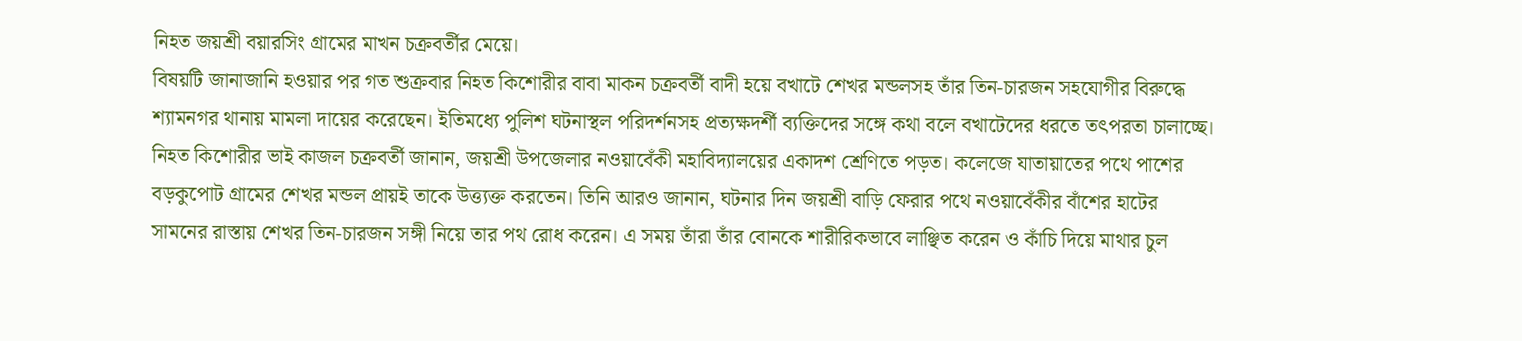নিহত জয়শ্রী বয়ারসিং গ্রামের মাখন চক্রবর্তীর মেয়ে।
বিষয়টি জানাজানি হওয়ার পর গত শুক্রবার নিহত কিশোরীর বাবা মাকন চক্রবর্তী বাদী হয়ে বখাটে শেখর মন্ডলসহ তাঁর তিন-চারজন সহযোগীর বিরুদ্ধে শ্যামনগর থানায় মামলা দায়ের করেছেন। ইতিমধ্যে পুলিশ ঘটনাস্থল পরিদর্শনসহ প্রত্যক্ষদর্শী ব্যক্তিদের সঙ্গে কথা বলে বখাটেদের ধরতে তৎপরতা চালাচ্ছে।
নিহত কিশোরীর ভাই কাজল চক্রবর্তী জানান, জয়শ্রী উপজেলার নওয়াবেঁকী মহাবিদ্যালয়ের একাদশ শ্রেণিতে পড়ত। কলেজে যাতায়াতের পথে পাশের বড়কুপোট গ্রামের শেখর মন্ডল প্রায়ই তাকে উত্ত্যক্ত করতেন। তিনি আরও জানান, ঘটনার দিন জয়শ্রী বাড়ি ফেরার পথে নওয়াবেঁকীর বাঁশের হাটের সামনের রাস্তায় শেখর তিন-চারজন সঙ্গী নিয়ে তার পথ রোধ করেন। এ সময় তাঁরা তাঁর বোনকে শারীরিকভাবে লাঞ্ছিত করেন ও কাঁচি দিয়ে মাথার চুল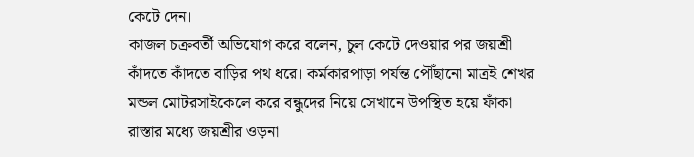কেটে দেন।
কাজল চক্রবর্তী অভিযোগ করে বলেন, চুল কেটে দেওয়ার পর জয়শ্রী কাঁদতে কাঁদতে বাড়ির পথ ধরে। কর্মকারপাড়া পর্যন্ত পৌঁছানো মাত্রই শেখর মন্ডল মোটরসাইকেলে করে বন্ধুদের নিয়ে সেখানে উপস্থিত হয়ে ফাঁকা রাস্তার মধ্যে জয়শ্রীর ওড়না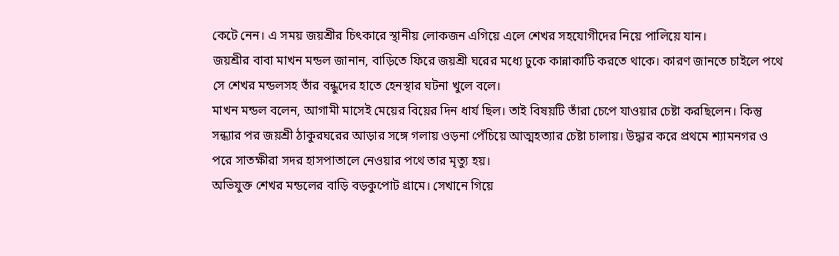কেটে নেন। এ সময় জয়শ্রীর চিৎকারে স্থানীয় লোকজন এগিয়ে এলে শেখর সহযোগীদের নিয়ে পালিয়ে যান।
জয়শ্রীর বাবা মাখন মন্ডল জানান, বাড়িতে ফিরে জয়শ্রী ঘরের মধ্যে ঢুকে কান্নাকাটি করতে থাকে। কারণ জানতে চাইলে পথে সে শেখর মন্ডলসহ তাঁর বন্ধুদের হাতে হেনস্থার ঘটনা খুলে বলে।
মাখন মন্ডল বলেন, আগামী মাসেই মেয়ের বিয়ের দিন ধার্য ছিল। তাই বিষয়টি তাঁরা চেপে যাওয়ার চেষ্টা করছিলেন। কিন্তু সন্ধ্যার পর জয়শ্রী ঠাকুরঘরের আড়ার সঙ্গে গলায় ওড়না পেঁচিয়ে আত্মহত্যার চেষ্টা চালায়। উদ্ধার করে প্রথমে শ্যামনগর ও পরে সাতক্ষীরা সদর হাসপাতালে নেওয়ার পথে তার মৃত্যু হয়।
অভিযুক্ত শেখর মন্ডলের বাড়ি বড়কুপোট গ্রামে। সেখানে গিয়ে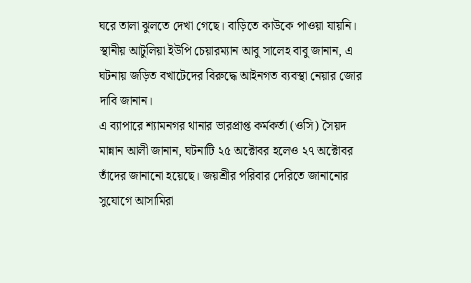ঘরে তালা ঝুলতে দেখা গেছে। বাড়িতে কাউকে পাওয়া যায়নি।
স্থানীয় আটুলিয়া ইউপি চেয়ারম্যান আবু সালেহ বাবু জানান, এ ঘটনায় জড়িত বখাটেদের বিরুদ্ধে আইনগত ব্যবস্থা নেয়ার জোর দাবি জানান।
এ ব্যাপারে শ্যামনগর থানার ভারপ্রাপ্ত কর্মকর্তা (ওসি) সৈয়দ মান্নান আলী জানান, ঘটনাটি ২৫ অক্টোবর হলেও ২৭ অক্টোবর তাঁদের জানানো হয়েছে। জয়শ্রীর পরিবার দেরিতে জানানোর সুযোগে আসামিরা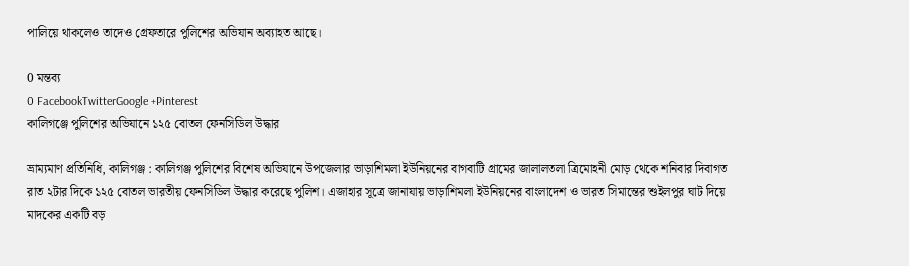পালিয়ে থাকলেও তাদেও গ্রেফতারে পুলিশের অভিযান অব্যাহত আছে।

0 মন্তব্য
0 FacebookTwitterGoogle +Pinterest
কালিগঞ্জে পুলিশের অভিযানে ১২৫ বোতল ফেনসিডিল উদ্ধার

ভ্রাম্যমাণ প্রতিনিধি, কালিগঞ্জ : কালিগঞ্জ পুলিশের বিশেষ অভিযানে উপজেলার ভাড়াশিমলা ইউনিয়নের বাগবাটি গ্রামের জালালতলা ত্রিমোহনী মোড় থেকে শনিবার দিবাগত রাত ২টার দিকে ১২৫ বোতল ভারতীয় ফেনসিডিল উদ্ধার করেছে পুলিশ। এজাহার সূত্রে জানাযায় ভাড়াশিমলা ইউনিয়নের বাংলাদেশ ও ভারত সিমান্তের শুইলপুর ঘাট দিয়ে মাদকের একটি বড়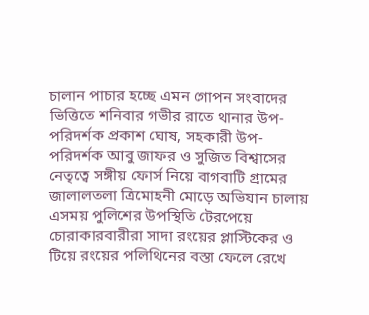চালান পাচার হচ্ছে এমন গোপন সংবাদের ভিত্তিতে শনিবার গভীর রাতে থানার উপ-পরিদর্শক প্রকাশ ঘোষ, সহকারী উপ-পরিদর্শক আবু জাফর ও সুজিত বিশ্বাসের নেতৃত্বে সঙ্গীয় ফোর্স নিয়ে বাগবাটি গ্রামের জালালতলা ত্রিমোহনী মোড়ে অভিযান চালায় এসময় পুলিশের উপস্থিতি টেরপেয়ে চোরাকারবারীরা সাদা রংয়ের প্লাস্টিকের ও টিয়ে রংয়ের পলিথিনের বস্তা ফেলে রেখে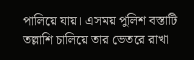পালিয়ে যায়। এসময় পুলিশ বস্তাটি তল্লাশি চালিয়ে তার ভেতরে রাখা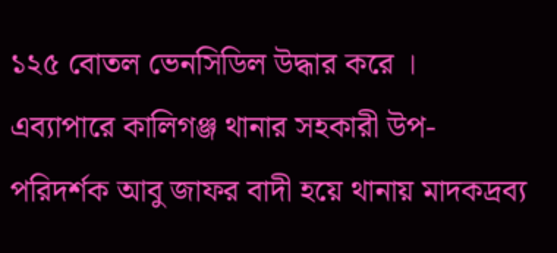১২৫ বোতল ভেনসিডিল উদ্ধার করে । এব্যাপারে কালিগঞ্জ থানার সহকারী উপ-পরিদর্শক আবু জাফর বাদী হয়ে থানায় মাদকদ্রব্য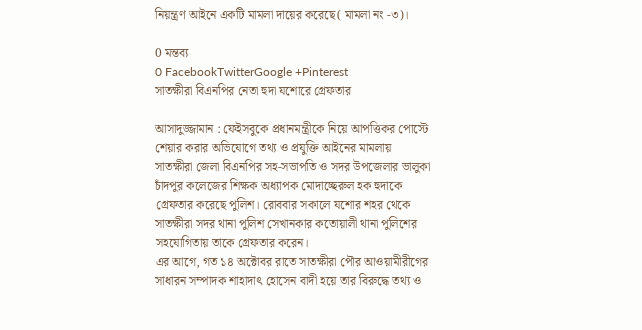নিয়ন্ত্রণ আইনে একটি মামলা দায়ের করেছে( মামলা নং -৩)।

0 মন্তব্য
0 FacebookTwitterGoogle +Pinterest
সাতক্ষীরা বিএনপির নেতা হুদা যশোরে গ্রেফতার

আসাদুজ্জামান : ফেইসবুকে প্রধানমন্ত্রীকে নিয়ে আপত্তিকর পোস্টে শেয়ার করার অভিযোগে তথ্য ও প্রযুক্তি আইনের মামলায় সাতক্ষীরা জেলা বিএনপির সহ-সভাপতি ও সদর উপজেলার ভালুকা চাঁদপুর কলেজের শিক্ষক অধ্যাপক মোদাচ্ছেরুল হক হুদাকে গ্রেফতার করেছে পুলিশ। রোববার সকালে যশোর শহর থেকে সাতক্ষীরা সদর থানা পুলিশ সেখানকার কতোয়ালী থানা পুলিশের সহযোগিতায় তাকে গ্রেফতার করেন।
এর আগে, গত ১৪ অক্টোবর রাতে সাতক্ষীরা পৌর আওয়ামীরীগের সাধারন সম্পাদক শাহাদাৎ হোসেন বাদী হয়ে তার বিরুদ্ধে তথ্য ও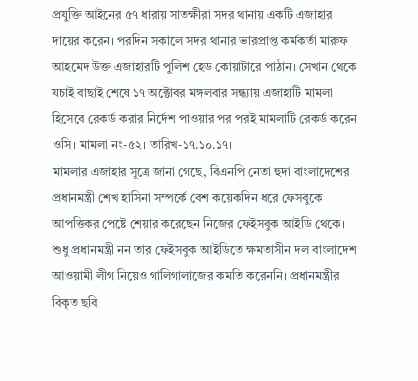প্রযুক্তি আইনের ৫৭ ধারায় সাতক্ষীরা সদর থানায় একটি এজাহার দায়ের করেন। পরদিন সকালে সদর থানার ভারপ্রাপ্ত কর্মকর্তা মারুফ আহমেদ উক্ত এজাহারটি পুলিশ হেড কোয়াটারে পাঠান। সেখান থেকে যচাই বাছাই শেষে ১৭ অক্টোবর মঙ্গলবার সন্ধ্যায় এজাহাটি মামলা হিসেবে রেকর্ড করার নির্দেশ পাওয়ার পর পরই মামলাটি রেকর্ড করেন ওসি। মামলা নং-৫২। তারিখ-১৭.১০.১৭।
মামলার এজাহার সূত্রে জানা গেছে, বিএনপি নেতা হুদা বাংলাদেশের প্রধানমন্ত্রী শেখ হাসিনা সম্পর্কে বেশ কয়েকদিন ধরে ফেসবুকে আপত্তিকর পেষ্টে শেয়ার করেছেন নিজের ফেইসবুক আইডি থেকে। শুধু প্রধানমন্ত্রী নন তার ফেইসবুক আইডিতে ক্ষমতাসীন দল বাংলাদেশ আওয়ামী লীগ নিয়েও গালিগালাজের কমতি করেননি। প্রধানমন্ত্রীর বিকৃত ছবি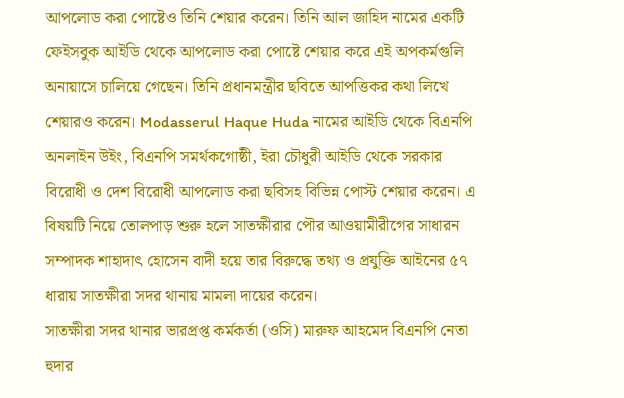আপলোড করা পোষ্টেও তিনি শেয়ার করেন। তিনি আল জাহিদ নামের একটি ফেইসবুক আইডি থেকে আপলোড করা পোষ্টে শেয়ার করে এই অপকর্মগুলি অনায়াসে চালিয়ে গেছেন। তিনি প্রধানমন্ত্রীর ছবিতে আপত্তিকর কথা লিখে শেয়ারও করেন। Modasserul Haque Huda নামের আইডি থেকে বিএনপি অনলাইন উইং, বিএনপি সমর্থকগোষ্ঠী, ইরা চৌধুরী আইডি থেকে সরকার বিরোধী ও দেশ বিরোধী আপলোড করা ছবিসহ বিভিন্ন পোস্ট শেয়ার করেন। এ বিষয়টি নিয়ে তোলপাড় শুরু হলে সাতক্ষীরার পৌর আওয়ামীরীগের সাধারন সম্পাদক শাহাদাৎ হোসেন বাদী হয়ে তার বিরুদ্ধে তথ্য ও প্রযুক্তি আইনের ৫৭ ধারায় সাতক্ষীরা সদর থানায় মামলা দায়ের করেন।
সাতক্ষীরা সদর থানার ভারপ্রপ্ত কর্মকর্তা (ওসি) মারুফ আহমেদ বিএনপি নেতা হুদার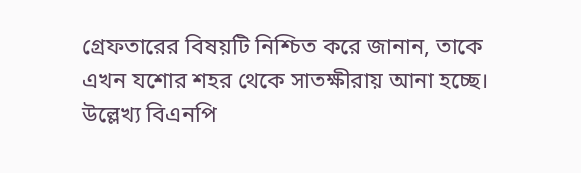গ্রেফতারের বিষয়টি নিশ্চিত করে জানান, তাকে এখন যশোর শহর থেকে সাতক্ষীরায় আনা হচ্ছে।
উল্লেখ্য বিএনপি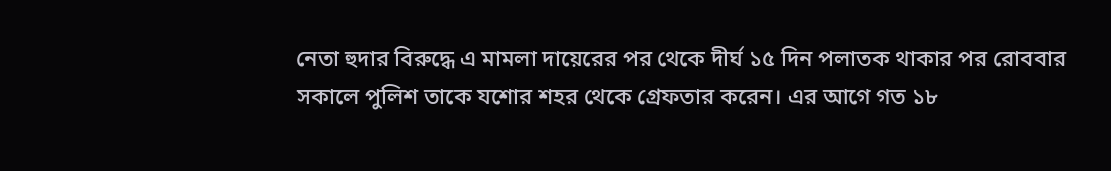নেতা হুদার বিরুদ্ধে এ মামলা দায়েরের পর থেকে দীর্ঘ ১৫ দিন পলাতক থাকার পর রোববার সকালে পুলিশ তাকে যশোর শহর থেকে গ্রেফতার করেন। এর আগে গত ১৮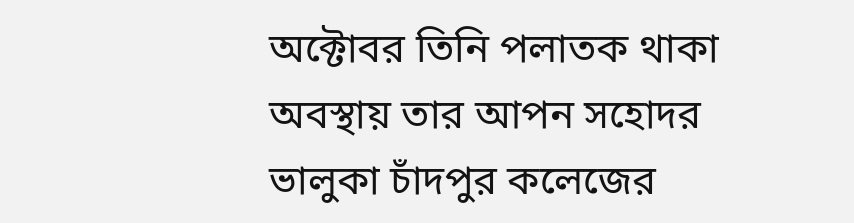অক্টোবর তিনি পলাতক থাকা অবস্থায় তার আপন সহোদর ভালুকা চাঁদপুর কলেজের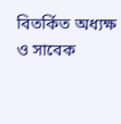বিতর্কিত অধ্যক্ষ ও সাবেক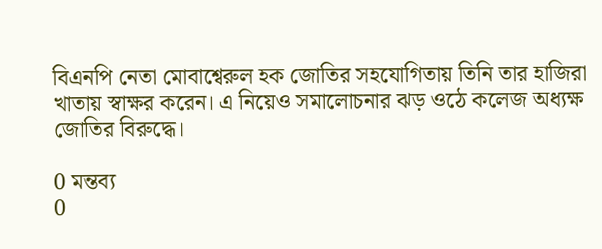বিএনপি নেতা মোবাশ্বেরুল হক জোতির সহযোগিতায় তিনি তার হাজিরা খাতায় স্বাক্ষর করেন। এ নিয়েও সমালোচনার ঝড় ওঠে কলেজ অধ্যক্ষ জোতির বিরুদ্ধে।

0 মন্তব্য
0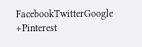FacebookTwitterGoogle +Pinterest